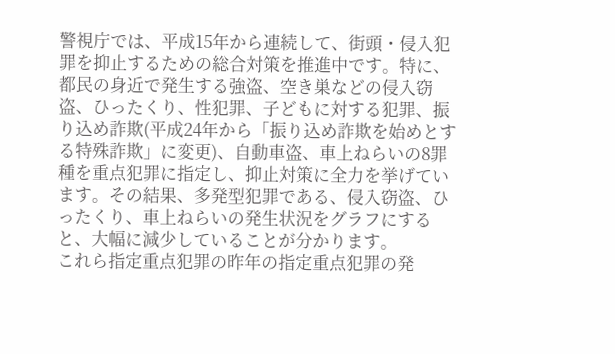警視庁では、平成15年から連続して、街頭・侵入犯罪を抑止するための総合対策を推進中です。特に、都民の身近で発生する強盗、空き巣などの侵入窃盗、ひったくり、性犯罪、子どもに対する犯罪、振り込め詐欺(平成24年から「振り込め詐欺を始めとする特殊詐欺」に変更)、自動車盗、車上ねらいの8罪種を重点犯罪に指定し、抑止対策に全力を挙げています。その結果、多発型犯罪である、侵入窃盗、ひったくり、車上ねらいの発生状況をグラフにすると、大幅に減少していることが分かります。
これら指定重点犯罪の昨年の指定重点犯罪の発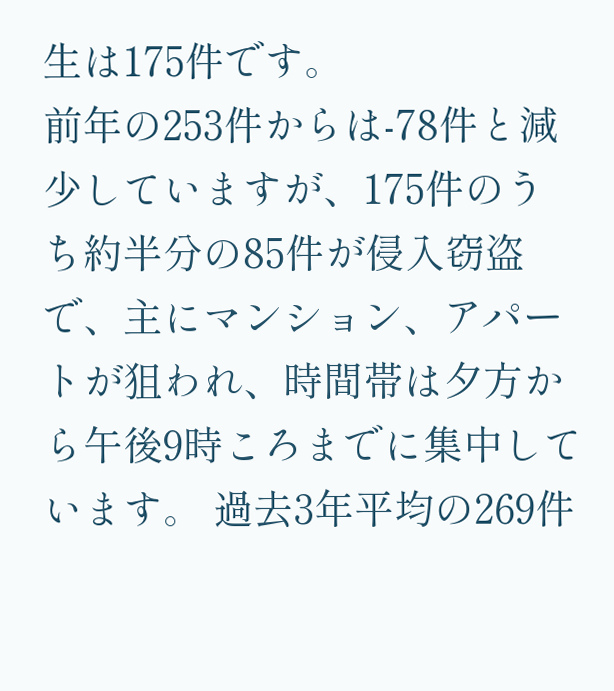生は175件です。
前年の253件からは-78件と減少していますが、175件のうち約半分の85件が侵入窃盗で、主にマンション、アパートが狙われ、時間帯は夕方から午後9時ころまでに集中しています。 過去3年平均の269件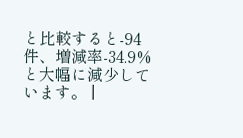と比較すると-94件、増減率-34.9%と大幅に減少しています。 |